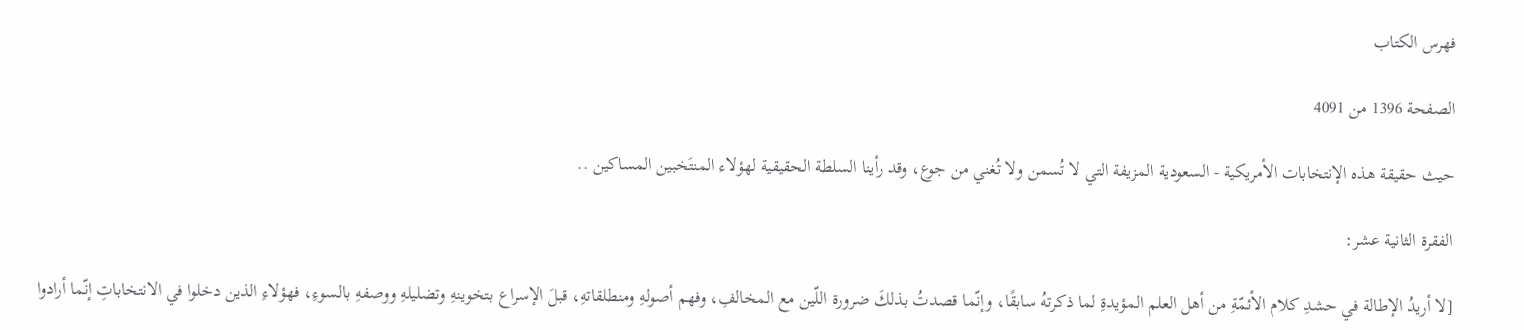فهرس الكتاب

الصفحة 1396 من 4091

حيث حقيقة هذه الإنتخابات الأمريكية - السعودية المزيفة التي لا تُسمن ولا تُغني من جوع، وقد رأينا السلطة الحقيقية لهؤلاء المنتَخبين المساكين ..

الفقرة الثانية عشر:

[لا أريدُ الإطالة في حشدِ كلام الأئمّةِ من أهل العلم المؤيدةِ لما ذكرتهُ سابقًا، وإنّما قصدتُ بذلكَ ضرورة اللّين مع المخالفِ، وفهم أصولهِ ومنطلقاتهِ، قبلَ الإسراع بتخوينهِ وتضليلهِ ووصفهِ بالسوءِ، فهؤلاءِ الذين دخلوا في الانتخاباتِ إنّما أرادوا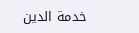خدمة الدين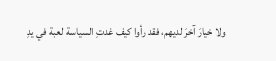ولا خيارَ آخرَ لديهم، فقد رأوا كيف غدتِ السياسة لعبة في يدِ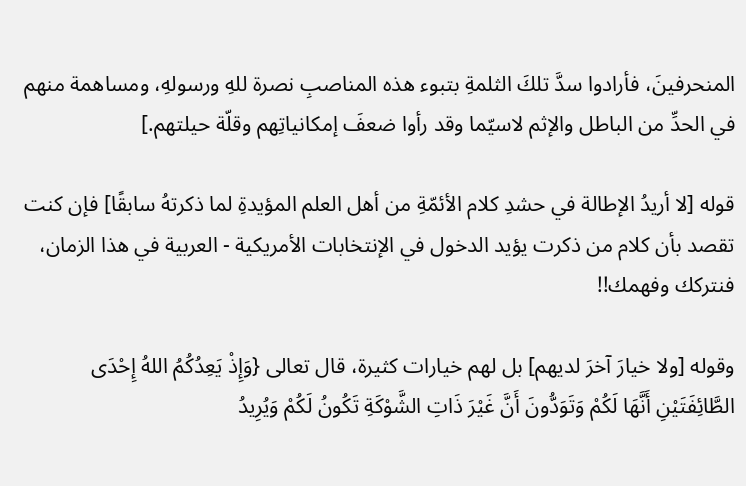المنحرفينَ، فأرادوا سدَّ تلكَ الثلمةِ بتبوء هذه المناصبِ نصرة للهِ ورسولهِ، ومساهمة منهم في الحدِّ من الباطل والإثم لاسيّما وقد رأوا ضعفَ إمكانياتِهم وقلّة حيلتهم.]

قوله [لا أريدُ الإطالة في حشدِ كلام الأئمّةِ من أهل العلم المؤيدةِ لما ذكرتهُ سابقًا] فإن كنت تقصد بأن كلام من ذكرت يؤيد الدخول في الإنتخابات الأمريكية - العربية في هذا الزمان، فنتركك وفهمك!!

وقوله [ولا خيارَ آخرَ لديهم] بل لهم خيارات كثيرة، قال تعالى {وَإِذْ يَعِدُكُمُ اللهُ إِحْدَى الطَّائِفَتَيْنِ أَنَّهَا لَكُمْ وَتَوَدُّونَ أَنَّ غَيْرَ ذَاتِ الشَّوْكَةِ تَكُونُ لَكُمْ وَيُرِيدُ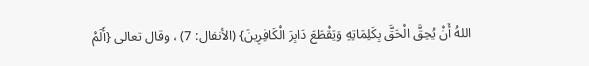اللهُ أَنْ يُحِقَّ الْحَقَّ بِكَلِمَاتِهِ وَيَقْطَعَ دَابِرَ الْكَافِرِينَ} (الأنفال: 7) ، وقال تعالى {أَلَمْ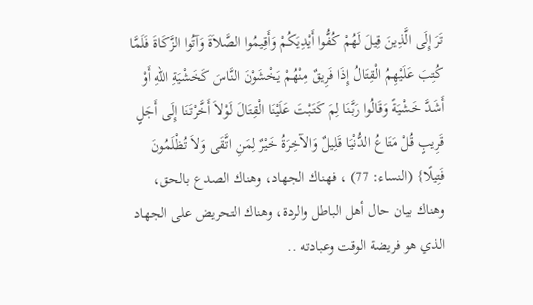تَرَ إِلَى الَّذِينَ قِيلَ لَهُمْ كُفُّوا أَيْدِيَكُمْ وَأَقِيمُوا الصَّلاَةَ وَآتُوا الزَّكَاةَ فَلَمَّا كُتِبَ عَلَيْهِمُ الْقِتَالُ إِذَا فَرِيقٌ مِنْهُمْ يَخْشَوْنَ النَّاسَ كَخَشْيَةِ اللهِ أَوْ أَشَدَّ خَشْيَةً وَقَالُوا رَبَّنَا لِمَ كَتَبْتَ عَلَيْنَا الْقِتَالَ لَوْلاَ أَخَّرْتَنَا إِلَى أَجَلٍ قَرِيبٍ قُلْ مَتَاعُ الدُّنْيَا قَلِيلٌ وَالآخِرَةُ خَيْرٌ لِمَنِ اتَّقَى وَلاَ تُظْلَمُونَ فَتِيلًا} (النساء: 77) ، فهناك الجهاد، وهناك الصدع بالحق، وهناك بيان حال أهل الباطل والردة، وهناك التحريض على الجهاد الذي هو فريضة الوقت وعبادته ..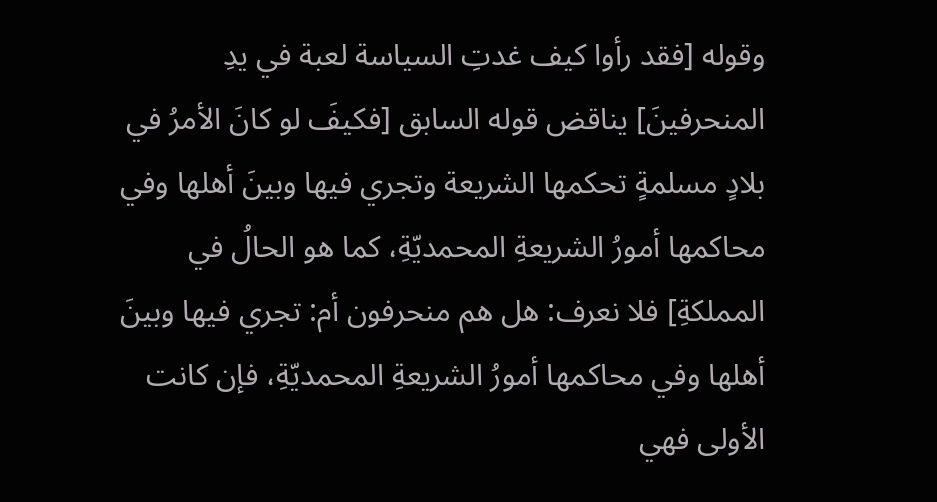وقوله [فقد رأوا كيف غدتِ السياسة لعبة في يدِ المنحرفينَ] يناقض قوله السابق [فكيفَ لو كانَ الأمرُ في بلادٍ مسلمةٍ تحكمها الشريعة وتجري فيها وبينَ أهلها وفي محاكمها أمورُ الشريعةِ المحمديّةِ، كما هو الحالُ في المملكةِ] فلا نعرف: هل هم منحرفون أم: تجري فيها وبينَ أهلها وفي محاكمها أمورُ الشريعةِ المحمديّةِ، فإن كانت الأولى فهي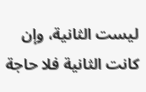ليست الثانية، وإن كانت الثانية فلا حاجة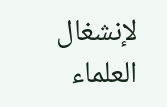لإنشغال العلماء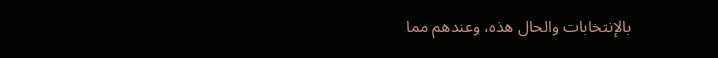بالإنتخابات والحال هذه، وعندهم مما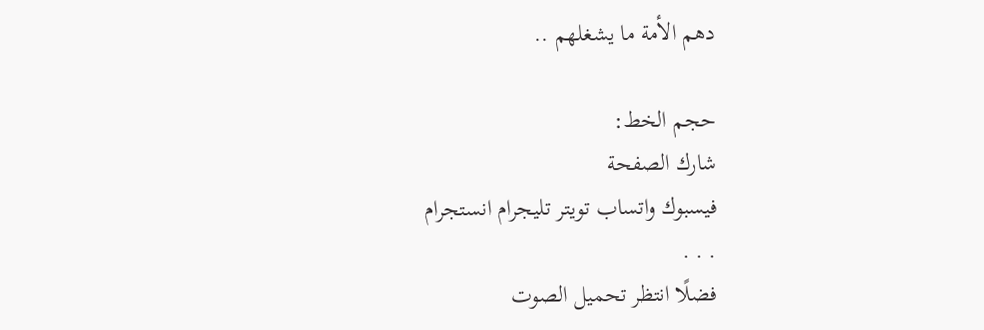دهم الأمة ما يشغلهم ..

حجم الخط:
شارك الصفحة
فيسبوك واتساب تويتر تليجرام انستجرام
. . .
فضلًا انتظر تحميل الصوت